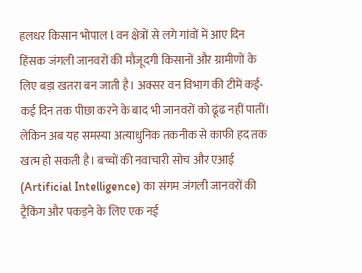हलधर किसान भोपाल l वन क्षेत्रों से लगे गांवों में आए दिन हिंसक जंगली जानवरों की मौजूदगी किसानों और ग्रामीणों के लिए बड़ा खतरा बन जाती है। अक्सर वन विभाग की टीमें कई-कई दिन तक पीछा करने के बाद भी जानवरों को ढूंढ नहीं पातीं। लेकिन अब यह समस्या अत्याधुनिक तकनीक से काफी हद तक खत्म हो सकती है। बच्चों की नवाचारी सोच और एआई (Artificial Intelligence) का संगम जंगली जानवरों की ट्रैकिंग और पकड़ने के लिए एक नई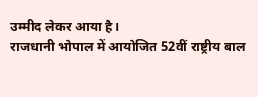उम्मीद लेकर आया है।
राजधानी भोपाल में आयोजित 52वीं राष्ट्रीय बाल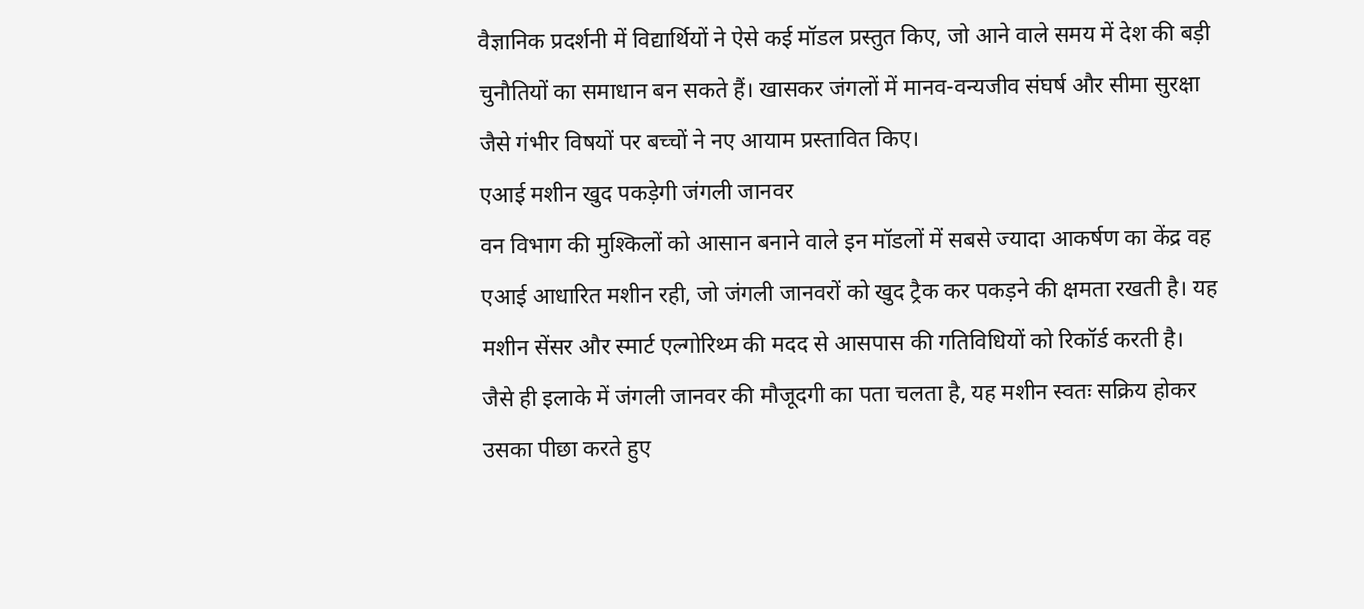वैज्ञानिक प्रदर्शनी में विद्यार्थियों ने ऐसे कई मॉडल प्रस्तुत किए, जो आने वाले समय में देश की बड़ी चुनौतियों का समाधान बन सकते हैं। खासकर जंगलों में मानव-वन्यजीव संघर्ष और सीमा सुरक्षा जैसे गंभीर विषयों पर बच्चों ने नए आयाम प्रस्तावित किए।
एआई मशीन खुद पकड़ेगी जंगली जानवर
वन विभाग की मुश्किलों को आसान बनाने वाले इन मॉडलों में सबसे ज्यादा आकर्षण का केंद्र वह एआई आधारित मशीन रही, जो जंगली जानवरों को खुद ट्रैक कर पकड़ने की क्षमता रखती है। यह मशीन सेंसर और स्मार्ट एल्गोरिथ्म की मदद से आसपास की गतिविधियों को रिकॉर्ड करती है।
जैसे ही इलाके में जंगली जानवर की मौजूदगी का पता चलता है, यह मशीन स्वतः सक्रिय होकर उसका पीछा करते हुए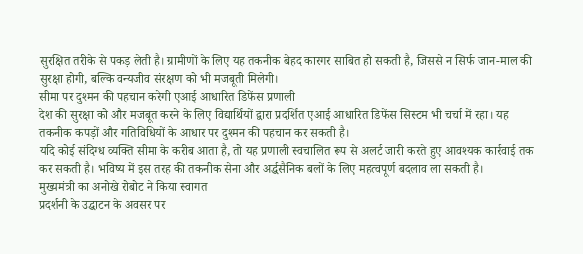सुरक्षित तरीके से पकड़ लेती है। ग्रामीणों के लिए यह तकनीक बेहद कारगर साबित हो सकती है, जिससे न सिर्फ जान-माल की सुरक्षा होगी, बल्कि वन्यजीव संरक्षण को भी मजबूती मिलेगी।
सीमा पर दुश्मन की पहचान करेगी एआई आधारित डिफेंस प्रणाली
देश की सुरक्षा को और मजबूत करने के लिए विद्यार्थियों द्वारा प्रदर्शित एआई आधारित डिफेंस सिस्टम भी चर्चा में रहा। यह तकनीक कपड़ों और गतिविधियों के आधार पर दुश्मन की पहचान कर सकती है।
यदि कोई संदिग्ध व्यक्ति सीमा के करीब आता है, तो यह प्रणाली स्वचालित रूप से अलर्ट जारी करते हुए आवश्यक कार्रवाई तक कर सकती है। भविष्य में इस तरह की तकनीक सेना और अर्द्धसैनिक बलों के लिए महत्वपूर्ण बदलाव ला सकती है।
मुख्यमंत्री का अनोखे रोबोट ने किया स्वागत
प्रदर्शनी के उद्घाटन के अवसर पर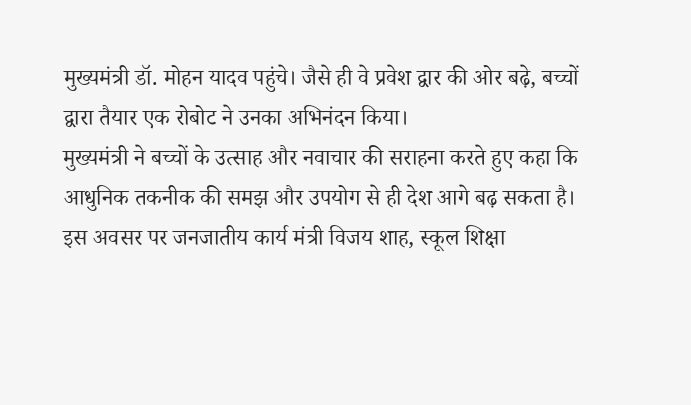मुख्यमंत्री डॉ. मोहन यादव पहुंचे। जैसे ही वे प्रवेश द्वार की ओर बढ़े, बच्चों द्वारा तैयार एक रोबोट ने उनका अभिनंदन किया।
मुख्यमंत्री ने बच्चों के उत्साह और नवाचार की सराहना करते हुए कहा कि आधुनिक तकनीक की समझ और उपयोग से ही देश आगे बढ़ सकता है।
इस अवसर पर जनजातीय कार्य मंत्री विजय शाह, स्कूल शिक्षा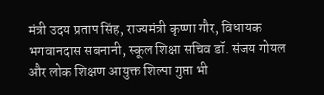मंत्री उदय प्रताप सिंह, राज्यमंत्री कृष्णा गौर, विधायक भगवानदास सबनानी, स्कूल शिक्षा सचिव डॉ. संजय गोयल और लोक शिक्षण आयुक्त शिल्पा गुप्ता भी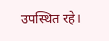उपस्थित रहे।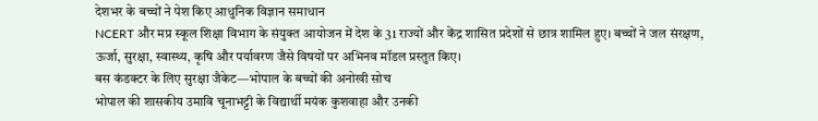देशभर के बच्चों ने पेश किए आधुनिक विज्ञान समाधान
NCERT और मप्र स्कूल शिक्षा विभाग के संयुक्त आयोजन में देश के 31 राज्यों और केंद्र शासित प्रदेशों से छात्र शामिल हुए। बच्चों ने जल संरक्षण, ऊर्जा, सुरक्षा, स्वास्थ्य, कृषि और पर्यावरण जैसे विषयों पर अभिनव मॉडल प्रस्तुत किए।
बस कंडक्टर के लिए सुरक्षा जैकेट—भोपाल के बच्चों की अनोखी सोच
भोपाल की शासकीय उमावि चूनाभट्टी के विद्यार्थी मयंक कुशवाहा और उनकी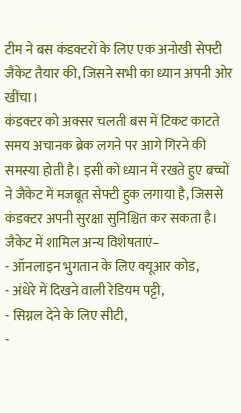टीम ने बस कंडक्टरों के लिए एक अनोखी सेफ्टी जैकेट तैयार की, जिसने सभी का ध्यान अपनी ओर खींचा।
कंडक्टर को अक्सर चलती बस में टिकट काटते समय अचानक ब्रेक लगने पर आगे गिरने की समस्या होती है। इसी को ध्यान में रखते हुए बच्चों ने जैकेट में मजबूत सेफ्टी हुक लगाया है, जिससे कंडक्टर अपनी सुरक्षा सुनिश्चित कर सकता है।
जैकेट में शामिल अन्य विशेषताएं–
- ऑनलाइन भुगतान के लिए क्यूआर कोड,
- अंधेरे में दिखने वाली रेडियम पट्टी,
- सिग्नल देने के लिए सीटी,
-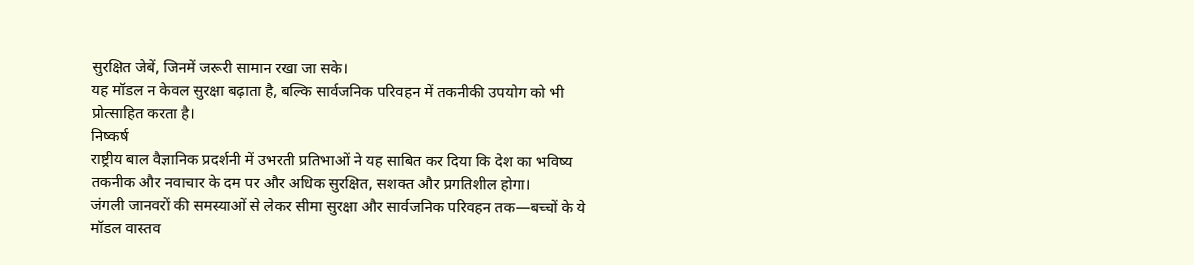सुरक्षित जेबें, जिनमें जरूरी सामान रखा जा सके।
यह मॉडल न केवल सुरक्षा बढ़ाता है, बल्कि सार्वजनिक परिवहन में तकनीकी उपयोग को भी प्रोत्साहित करता है।
निष्कर्ष
राष्ट्रीय बाल वैज्ञानिक प्रदर्शनी में उभरती प्रतिभाओं ने यह साबित कर दिया कि देश का भविष्य तकनीक और नवाचार के दम पर और अधिक सुरक्षित, सशक्त और प्रगतिशील होगा।
जंगली जानवरों की समस्याओं से लेकर सीमा सुरक्षा और सार्वजनिक परिवहन तक—बच्चों के ये मॉडल वास्तव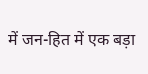में जन-हित में एक बड़ा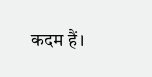कदम हैं।